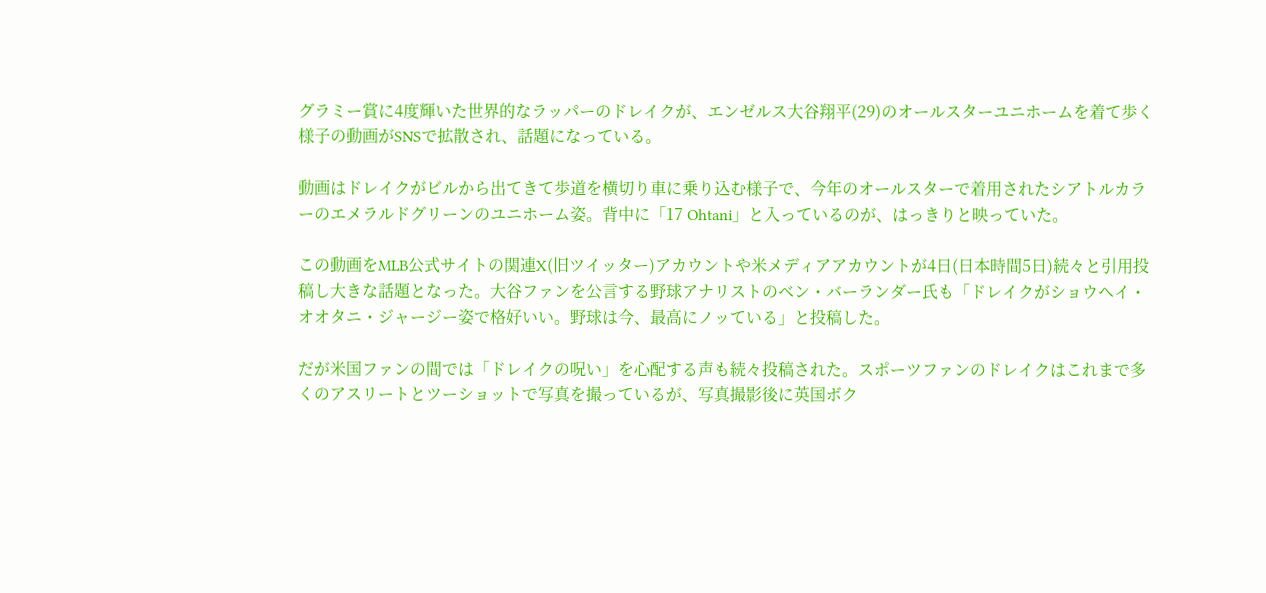グラミー賞に4度輝いた世界的なラッパーのドレイクが、エンゼルス大谷翔平(29)のオールスターユニホームを着て歩く様子の動画がSNSで拡散され、話題になっている。

動画はドレイクがビルから出てきて歩道を横切り車に乗り込む様子で、今年のオールスターで着用されたシアトルカラーのエメラルドグリーンのユニホーム姿。背中に「17 Ohtani」と入っているのが、はっきりと映っていた。

この動画をMLB公式サイトの関連X(旧ツイッター)アカウントや米メディアアカウントが4日(日本時間5日)続々と引用投稿し大きな話題となった。大谷ファンを公言する野球アナリストのベン・バーランダー氏も「ドレイクがショウヘイ・オオタニ・ジャージー姿で格好いい。野球は今、最高にノッている」と投稿した。

だが米国ファンの間では「ドレイクの呪い」を心配する声も続々投稿された。スポーツファンのドレイクはこれまで多くのアスリートとツーショットで写真を撮っているが、写真撮影後に英国ボク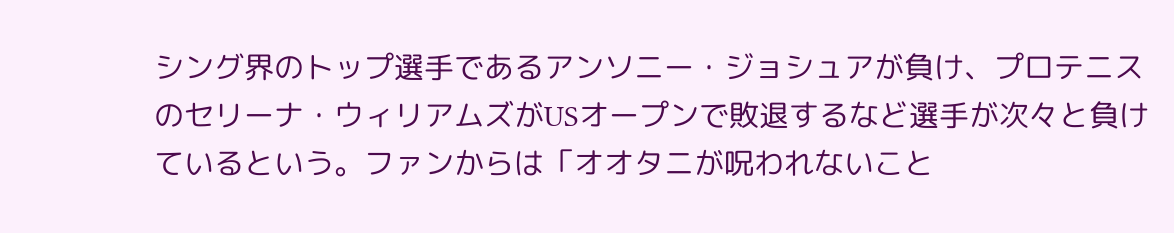シング界のトップ選手であるアンソニー・ジョシュアが負け、プロテニスのセリーナ・ウィリアムズがUSオープンで敗退するなど選手が次々と負けているという。ファンからは「オオタニが呪われないこと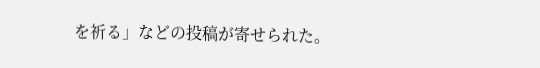を祈る」などの投稿が寄せられた。